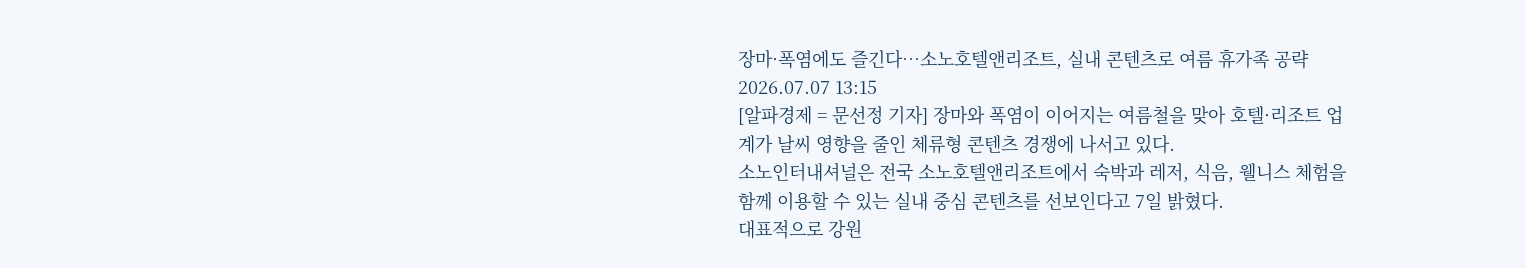장마·폭염에도 즐긴다…소노호텔앤리조트, 실내 콘텐츠로 여름 휴가족 공략
2026.07.07 13:15
[알파경제 = 문선정 기자] 장마와 폭염이 이어지는 여름철을 맞아 호텔·리조트 업계가 날씨 영향을 줄인 체류형 콘텐츠 경쟁에 나서고 있다.
소노인터내셔널은 전국 소노호텔앤리조트에서 숙박과 레저, 식음, 웰니스 체험을 함께 이용할 수 있는 실내 중심 콘텐츠를 선보인다고 7일 밝혔다.
대표적으로 강원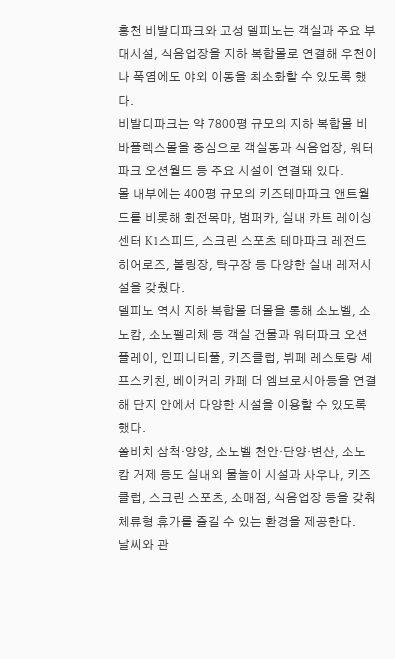홍천 비발디파크와 고성 델피노는 객실과 주요 부대시설, 식음업장을 지하 복합몰로 연결해 우천이나 폭염에도 야외 이동을 최소화할 수 있도록 했다.
비발디파크는 약 7800평 규모의 지하 복합몰 비바플렉스몰을 중심으로 객실동과 식음업장, 워터파크 오션월드 등 주요 시설이 연결돼 있다.
몰 내부에는 400평 규모의 키즈테마파크 앤트월드를 비롯해 회전목마, 범퍼카, 실내 카트 레이싱 센터 K1스피드, 스크린 스포츠 테마파크 레전드히어로즈, 볼링장, 탁구장 등 다양한 실내 레저시설을 갖췄다.
델피노 역시 지하 복합몰 더몰을 통해 소노벨, 소노캄, 소노펠리체 등 객실 건물과 워터파크 오션플레이, 인피니티풀, 키즈클럽, 뷔페 레스토랑 셰프스키친, 베이커리 카페 더 엠브로시아등을 연결해 단지 안에서 다양한 시설을 이용할 수 있도록 했다.
쏠비치 삼척·양양, 소노벨 천안·단양·변산, 소노캄 거제 등도 실내외 물놀이 시설과 사우나, 키즈클럽, 스크린 스포츠, 소매점, 식음업장 등을 갖춰 체류형 휴가를 즐길 수 있는 환경을 제공한다.
날씨와 관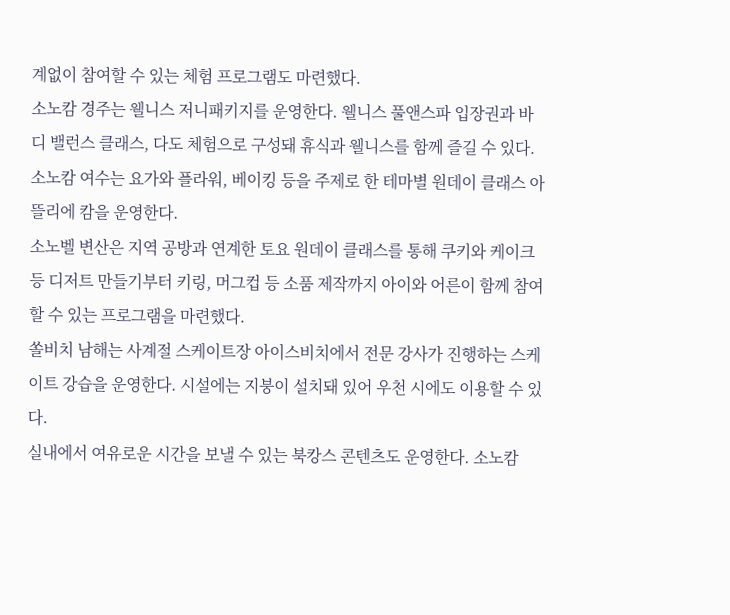계없이 참여할 수 있는 체험 프로그램도 마련했다.
소노캄 경주는 웰니스 저니패키지를 운영한다. 웰니스 풀앤스파 입장권과 바디 밸런스 클래스, 다도 체험으로 구성돼 휴식과 웰니스를 함께 즐길 수 있다.
소노캄 여수는 요가와 플라워, 베이킹 등을 주제로 한 테마별 원데이 클래스 아뜰리에 캄을 운영한다.
소노벨 변산은 지역 공방과 연계한 토요 원데이 클래스를 통해 쿠키와 케이크 등 디저트 만들기부터 키링, 머그컵 등 소품 제작까지 아이와 어른이 함께 참여할 수 있는 프로그램을 마련했다.
쏠비치 남해는 사계절 스케이트장 아이스비치에서 전문 강사가 진행하는 스케이트 강습을 운영한다. 시설에는 지붕이 설치돼 있어 우천 시에도 이용할 수 있다.
실내에서 여유로운 시간을 보낼 수 있는 북캉스 콘텐츠도 운영한다. 소노캄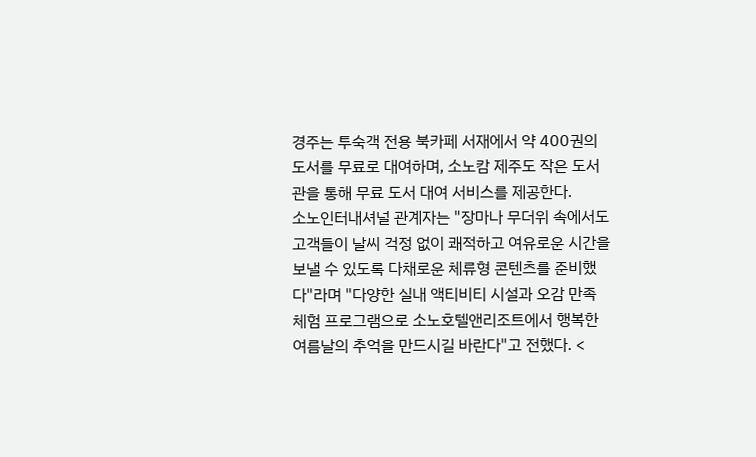경주는 투숙객 전용 북카페 서재에서 약 400권의 도서를 무료로 대여하며, 소노캄 제주도 작은 도서관을 통해 무료 도서 대여 서비스를 제공한다.
소노인터내셔널 관계자는 "장마나 무더위 속에서도 고객들이 날씨 걱정 없이 쾌적하고 여유로운 시간을 보낼 수 있도록 다채로운 체류형 콘텐츠를 준비했다"라며 "다양한 실내 액티비티 시설과 오감 만족 체험 프로그램으로 소노호텔앤리조트에서 행복한 여름날의 추억을 만드시길 바란다"고 전했다. <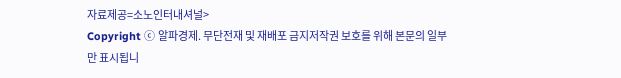자료제공=소노인터내셔널>
Copyright ⓒ 알파경제. 무단전재 및 재배포 금지저작권 보호를 위해 본문의 일부만 표시됩니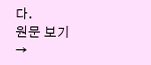다.
원문 보기 →